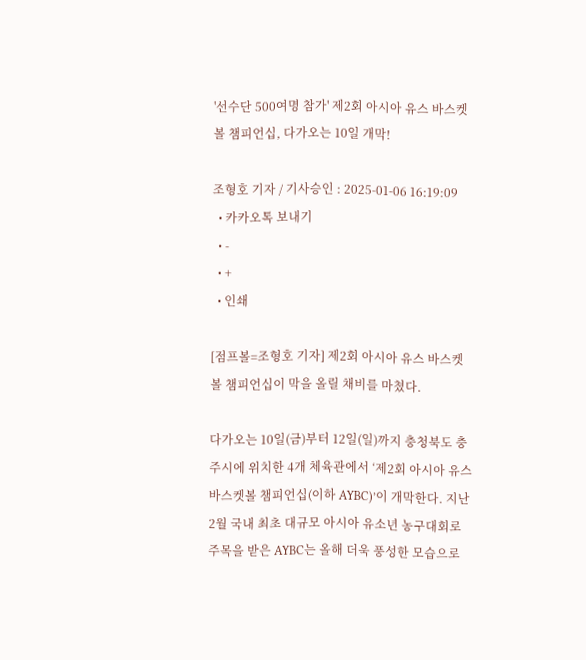'선수단 500여명 참가' 제2회 아시아 유스 바스켓볼 챔피언십, 다가오는 10일 개막!

조형호 기자 / 기사승인 : 2025-01-06 16:19:09
  • 카카오톡 보내기
  • -
  • +
  • 인쇄

[점프볼=조형호 기자] 제2회 아시아 유스 바스켓볼 챔피언십이 막을 올릴 채비를 마쳤다.

다가오는 10일(금)부터 12일(일)까지 충청북도 충주시에 위치한 4개 체육관에서 ‘제2회 아시아 유스 바스켓볼 챔피언십(이하 AYBC)’이 개막한다. 지난 2월 국내 최초 대규모 아시아 유소년 농구대회로 주목을 받은 AYBC는 올해 더욱 풍성한 모습으로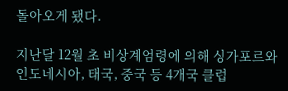돌아오게 됐다.

지난달 12월 초 비상계엄령에 의해 싱가포르와 인도네시아, 태국, 중국 등 4개국 클럽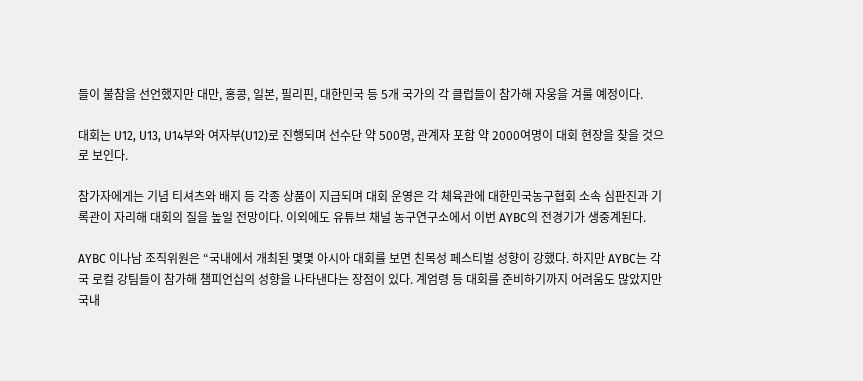들이 불참을 선언했지만 대만, 홍콩, 일본, 필리핀, 대한민국 등 5개 국가의 각 클럽들이 참가해 자웅을 겨룰 예정이다.

대회는 U12, U13, U14부와 여자부(U12)로 진행되며 선수단 약 500명, 관계자 포함 약 2000여명이 대회 현장을 찾을 것으로 보인다.

참가자에게는 기념 티셔츠와 배지 등 각종 상품이 지급되며 대회 운영은 각 체육관에 대한민국농구협회 소속 심판진과 기록관이 자리해 대회의 질을 높일 전망이다. 이외에도 유튜브 채널 농구연구소에서 이번 AYBC의 전경기가 생중계된다.

AYBC 이나남 조직위원은 “국내에서 개최된 몇몇 아시아 대회를 보면 친목성 페스티벌 성향이 강했다. 하지만 AYBC는 각국 로컬 강팀들이 참가해 챔피언십의 성향을 나타낸다는 장점이 있다. 계엄령 등 대회를 준비하기까지 어려움도 많았지만 국내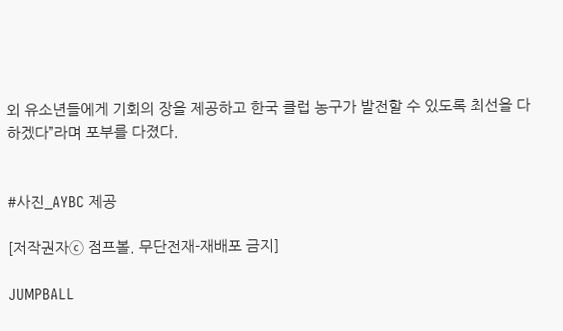외 유소년들에게 기회의 장을 제공하고 한국 클럽 농구가 발전할 수 있도록 최선을 다하겠다”라며 포부를 다졌다.


#사진_AYBC 제공

[저작권자ⓒ 점프볼. 무단전재-재배포 금지]

JUMPBALL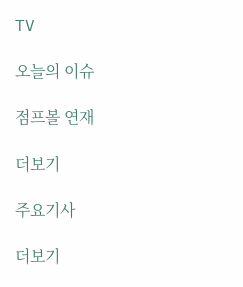TV

오늘의 이슈

점프볼 연재

더보기

주요기사

더보기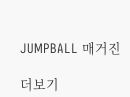JUMPBALL 매거진

더보기